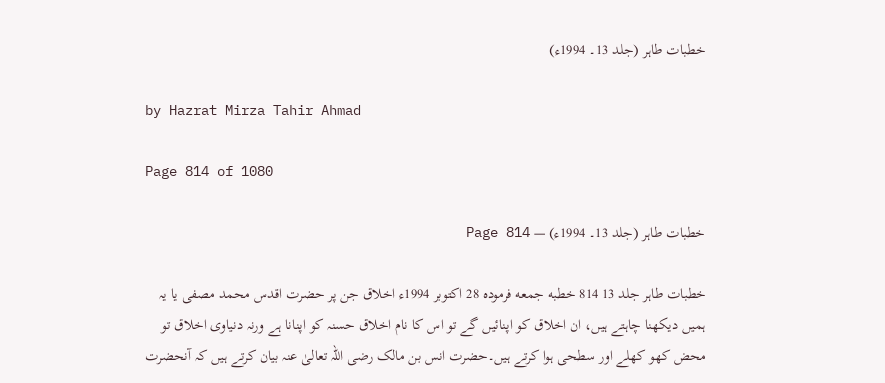خطبات طاہر (جلد 13۔ 1994ء)

by Hazrat Mirza Tahir Ahmad

Page 814 of 1080

خطبات طاہر (جلد 13۔ 1994ء) — Page 814

خطبات طاہر جلد 13 814 خطبه جمعه فرموده 28 اکتوبر 1994ء اخلاق جن پر حضرت اقدس محمد مصفی یا یہ ہمیں دیکھنا چاہتے ہیں، ان اخلاق کو اپنائیں گے تو اس کا نام اخلاق حسنہ کو اپنانا ہے ورنہ دنیاوی اخلاق تو محض کھو کھلے اور سطحی ہوا کرتے ہیں۔حضرت انس بن مالک رضی اللہ تعالیٰ عنہ بیان کرتے ہیں کہ آنحضرت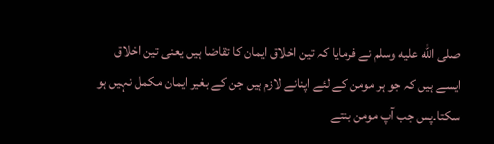صلى الله عليه وسلم نے فرمایا کہ تین اخلاق ایمان کا تقاضا ہیں یعنی تین اخلاق ایسے ہیں کہ جو ہر مومن کے لئے اپنانے لازم ہیں جن کے بغیر ایمان مکمل نہیں ہو سکتا۔پس جب آپ مومن بنتے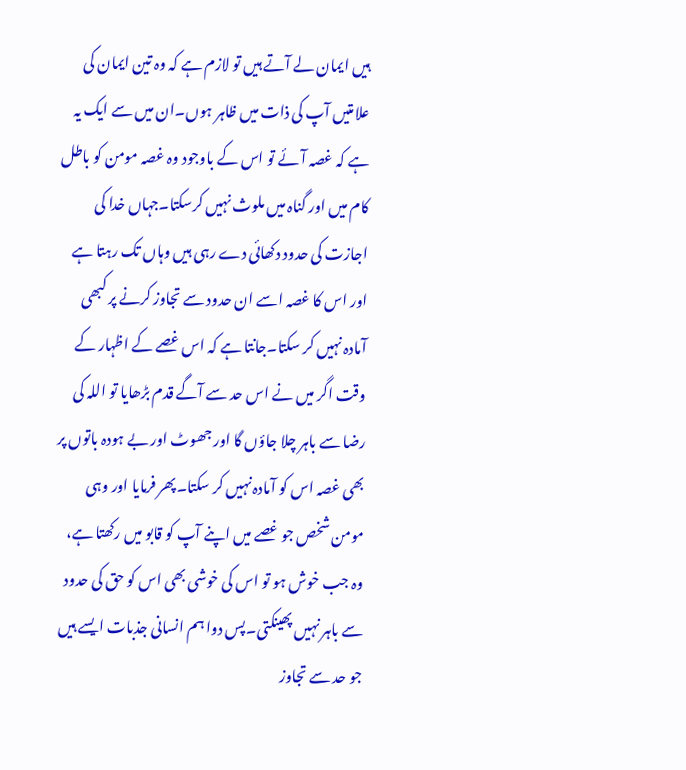ہیں ایمان لے آتے ہیں تو لازم ہے کہ وہ تین ایمان کی علامتیں آپ کی ذات میں ظاہر ہوں۔ان میں سے ایک یہ ہے کہ غصہ آئے تو اس کے باوجود وہ غصہ مومن کو باطل کام میں اور گناہ میں ملوث نہیں کرسکتا۔جہاں خدا کی اجازت کی حدود دکھائی دے رہی ہیں وہاں تک رہتا ہے اور اس کا غصہ اسے ان حدود سے تجاوز کرنے پر کبھی آمادہ نہیں کر سکتا۔جانتا ہے کہ اس غصے کے اظہار کے وقت اگر میں نے اس حد سے آگے قدم بڑھایا تو اللہ کی رضا سے باہر چلا جاؤں گا اور جھوٹ اور بے ہودہ باتوں پر بھی غصہ اس کو آمادہ نہیں کر سکتا۔پھر فرمایا اور وہی مومن شخص جو غصے میں اپنے آپ کو قابو میں رکھتا ہے، وہ جب خوش ہو تو اس کی خوشی بھی اس کو حق کی حدود سے باہر نہیں پھینکتی۔پس دوا ہم انسانی جذبات ایسے ہیں جو حد سے تجاوز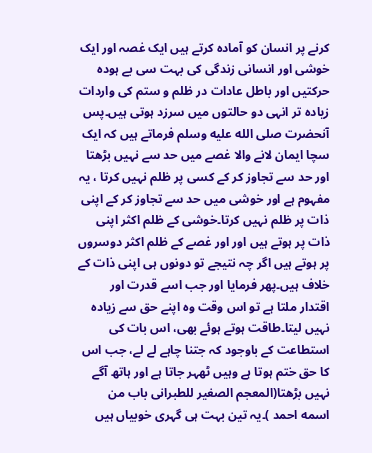کرنے پر انسان کو آمادہ کرتے ہیں ایک غصہ اور ایک خوشی اور انسانی زندگی کی بہت سی بے ہودہ حرکتیں اور باطل عادات در ظلم و ستم کی واردات زیادہ تر انہی دو حالتوں میں سرزد ہوتی ہیں۔پس آنحضرت صلى الله عليه وسلم فرماتے ہیں کہ ایک سچا ایمان لانے والا غصے میں حد سے نہیں بڑھتا اور حد سے تجاوز کر کے کسی پر ظلم نہیں کرتا ، یہ مفہوم ہے اور خوشی میں حد سے تجاوز کر کے اپنی ذات پر ظلم نہیں کرتا۔خوشی کے ظلم اکثر اپنی ذات پر ہوتے ہیں اور اور غصے کے ظلم اکثر دوسروں پر ہوتے ہیں اگر چہ نتیجے تو دونوں ہی اپنی ذات کے خلاف ہیں۔پھر فرمایا اور جب اسے قدرت اور اقتدار ملتا ہے تو اس وقت وہ اپنے حق سے زیادہ نہیں لیتا۔طاقت ہوتے ہوئے بھی، اس بات کی استطاعت کے باوجود کہ جتنا چاہے لے لے، جب اس کا حق ختم ہوتا ہے وہیں ٹھہر جاتا ہے اور ہاتھ آگے نہیں بڑھتا(المعجم الصغیر للطبرانی باب من اسمه احمد )۔یہ تین بہت ہی گہری خوبیاں ہیں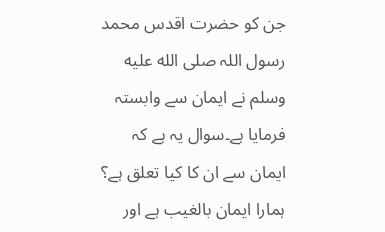جن کو حضرت اقدس محمد رسول اللہ صلى الله عليه وسلم نے ایمان سے وابستہ فرمایا ہے۔سوال یہ ہے کہ ایمان سے ان کا کیا تعلق ہے؟ ہمارا ایمان بالغیب ہے اور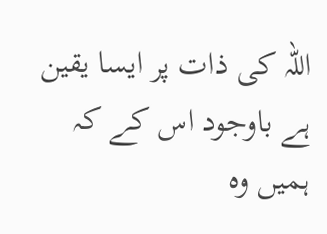اللہ کی ذات پر ایسا یقین ہے باوجود اس کے کہ ہمیں وہ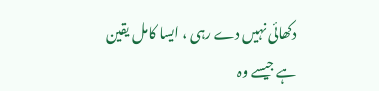دکھائی نہیں دے رہی ، ایسا کامل یقین ہے جیسے وہ